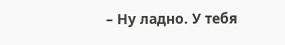– Ну ладно. У тебя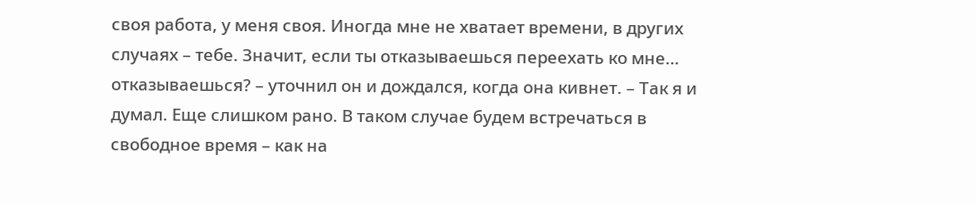своя работа, у меня своя. Иногда мне не хватает времени, в других случаях – тебе. Значит, если ты отказываешься переехать ко мне… отказываешься? – уточнил он и дождался, когда она кивнет. – Так я и думал. Еще слишком рано. В таком случае будем встречаться в свободное время – как на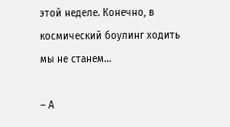этой неделе. Конечно, в космический боулинг ходить мы не станем…

– А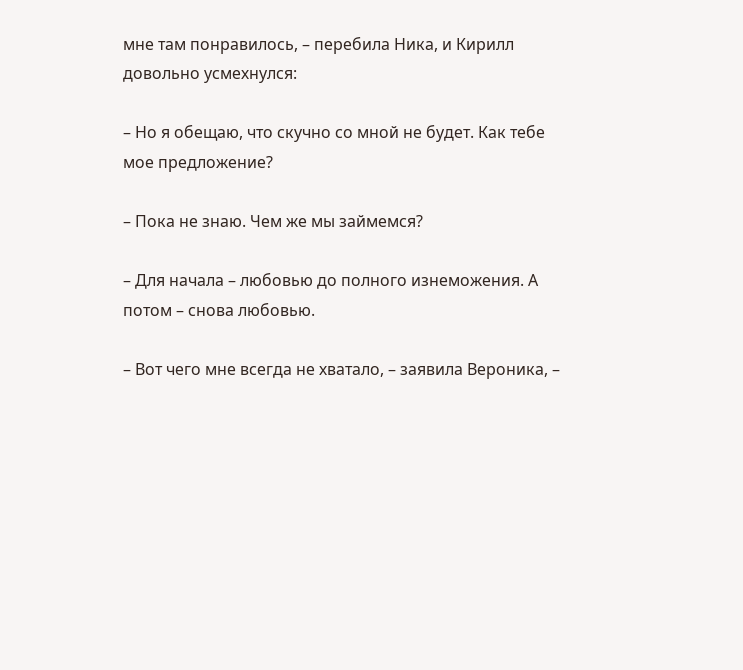мне там понравилось, – перебила Ника, и Кирилл довольно усмехнулся:

– Но я обещаю, что скучно со мной не будет. Как тебе мое предложение?

– Пока не знаю. Чем же мы займемся?

– Для начала – любовью до полного изнеможения. А потом – снова любовью.

– Вот чего мне всегда не хватало, – заявила Вероника, –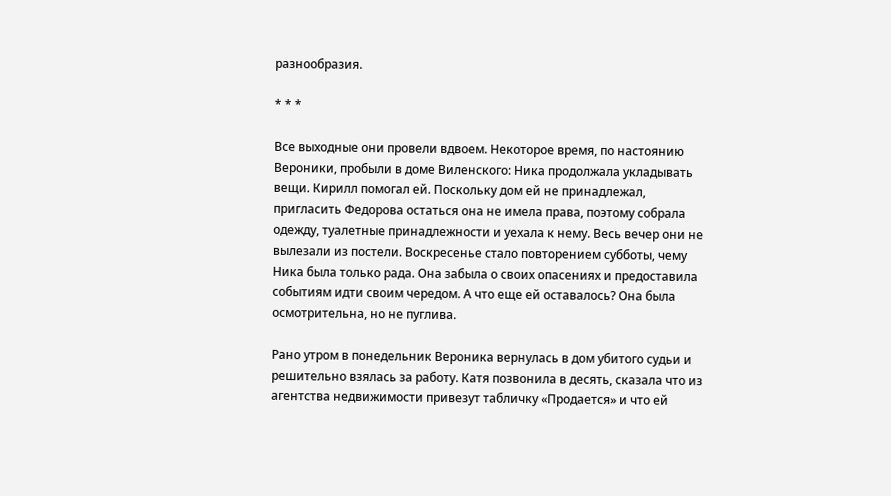разнообразия.

* * *

Все выходные они провели вдвоем. Некоторое время, по настоянию Вероники, пробыли в доме Виленского: Ника продолжала укладывать вещи. Кирилл помогал ей. Поскольку дом ей не принадлежал, пригласить Федорова остаться она не имела права, поэтому собрала одежду, туалетные принадлежности и уехала к нему. Весь вечер они не вылезали из постели. Воскресенье стало повторением субботы, чему Ника была только рада. Она забыла о своих опасениях и предоставила событиям идти своим чередом. А что еще ей оставалось? Она была осмотрительна, но не пуглива.

Рано утром в понедельник Вероника вернулась в дом убитого судьи и решительно взялась за работу. Катя позвонила в десять, сказала что из агентства недвижимости привезут табличку «Продается» и что ей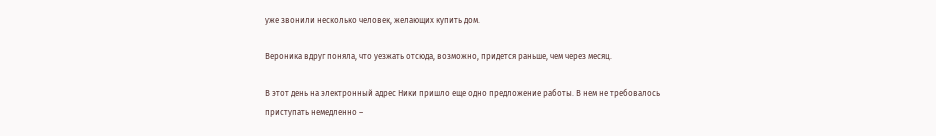уже звонили несколько человек, желающих купить дом.

Вероника вдруг поняла, что уезжать отсюда, возможно, придется раньше, чем через месяц.

В этот день на электронный адрес Ники пришло еще одно предложение работы. В нем не требовалось приступать немедленно –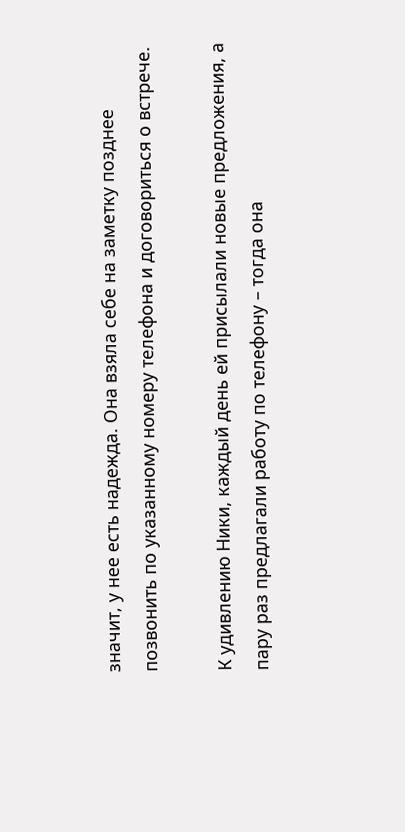значит, у нее есть надежда. Она взяла себе на заметку позднее позвонить по указанному номеру телефона и договориться о встрече.

К удивлению Ники, каждый день ей присылали новые предложения, а пару раз предлагали работу по телефону – тогда она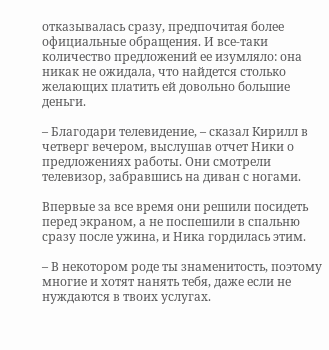отказывалась сразу, предпочитая более официальные обращения. И все-таки количество предложений ее изумляло: она никак не ожидала, что найдется столько желающих платить ей довольно большие деньги.

– Благодари телевидение, – сказал Кирилл в четверг вечером, выслушав отчет Ники о предложениях работы. Они смотрели телевизор, забравшись на диван с ногами.

Впервые за все время они решили посидеть перед экраном, а не поспешили в спальню сразу после ужина, и Ника гордилась этим.

– В некотором роде ты знаменитость, поэтому многие и хотят нанять тебя, даже если не нуждаются в твоих услугах.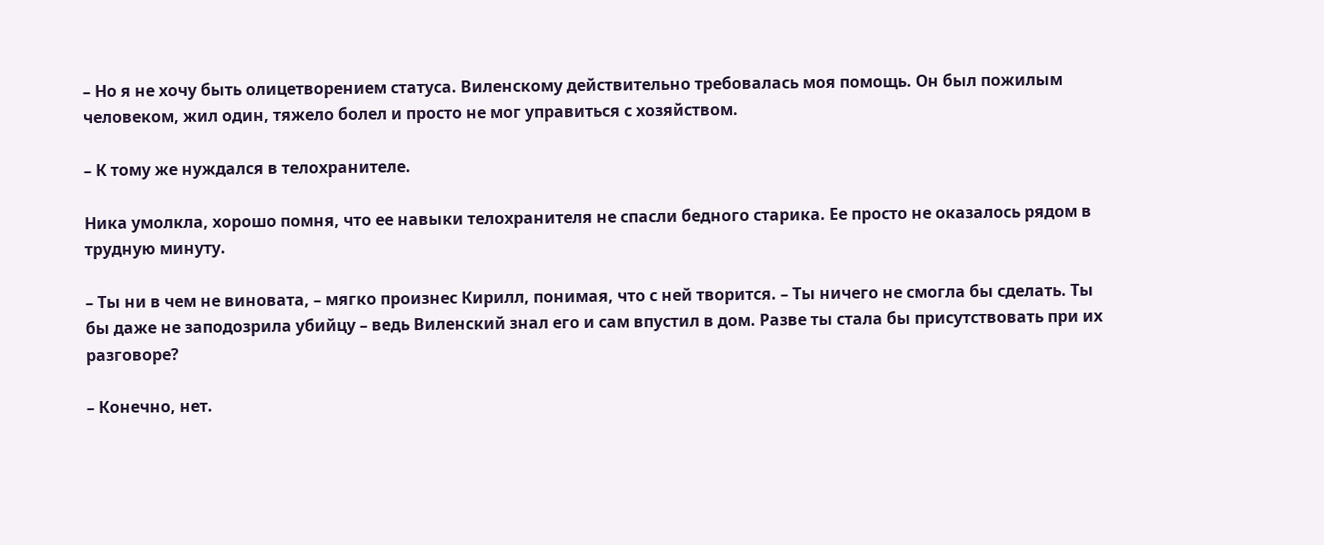– Но я не хочу быть олицетворением статуса. Виленскому действительно требовалась моя помощь. Он был пожилым человеком, жил один, тяжело болел и просто не мог управиться с хозяйством.

– К тому же нуждался в телохранителе.

Ника умолкла, хорошо помня, что ее навыки телохранителя не спасли бедного старика. Ее просто не оказалось рядом в трудную минуту.

– Ты ни в чем не виновата, – мягко произнес Кирилл, понимая, что с ней творится. – Ты ничего не смогла бы сделать. Ты бы даже не заподозрила убийцу – ведь Виленский знал его и сам впустил в дом. Разве ты стала бы присутствовать при их разговоре?

– Конечно, нет.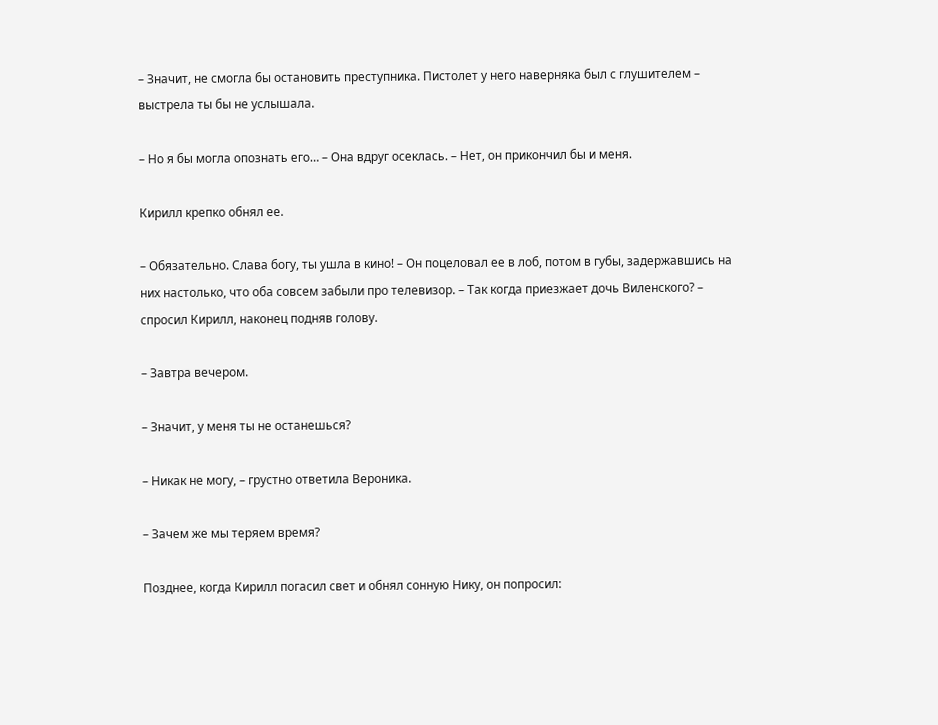– Значит, не смогла бы остановить преступника. Пистолет у него наверняка был с глушителем – выстрела ты бы не услышала.

– Но я бы могла опознать его… – Она вдруг осеклась. – Нет, он прикончил бы и меня.

Кирилл крепко обнял ее.

– Обязательно. Слава богу, ты ушла в кино! – Он поцеловал ее в лоб, потом в губы, задержавшись на них настолько, что оба совсем забыли про телевизор. – Так когда приезжает дочь Виленского? – спросил Кирилл, наконец подняв голову.

– Завтра вечером.

– Значит, у меня ты не останешься?

– Никак не могу, – грустно ответила Вероника.

– Зачем же мы теряем время?

Позднее, когда Кирилл погасил свет и обнял сонную Нику, он попросил: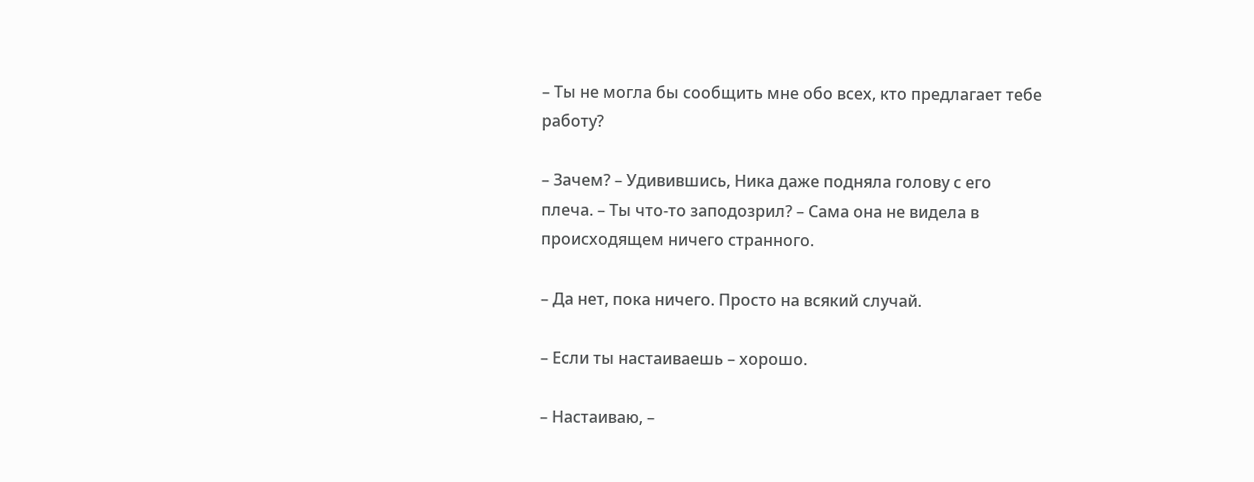– Ты не могла бы сообщить мне обо всех, кто предлагает тебе работу?

– Зачем? – Удивившись, Ника даже подняла голову с его плеча. – Ты что-то заподозрил? – Сама она не видела в происходящем ничего странного.

– Да нет, пока ничего. Просто на всякий случай.

– Если ты настаиваешь – хорошо.

– Настаиваю, –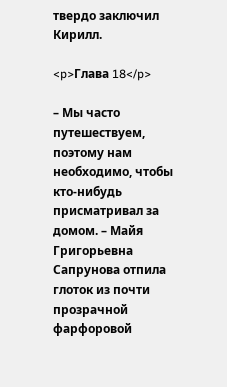твердо заключил Кирилл.

<p>Глава 18</p>

– Мы часто путешествуем, поэтому нам необходимо, чтобы кто-нибудь присматривал за домом. – Майя Григорьевна Сапрунова отпила глоток из почти прозрачной фарфоровой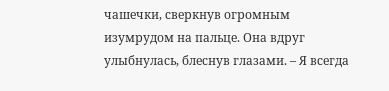чашечки, сверкнув огромным изумрудом на пальце. Она вдруг улыбнулась, блеснув глазами. – Я всегда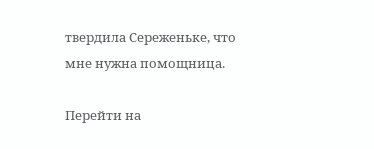твердила Сереженьке, что мне нужна помощница.

Перейти на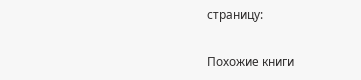страницу:

Похожие книги